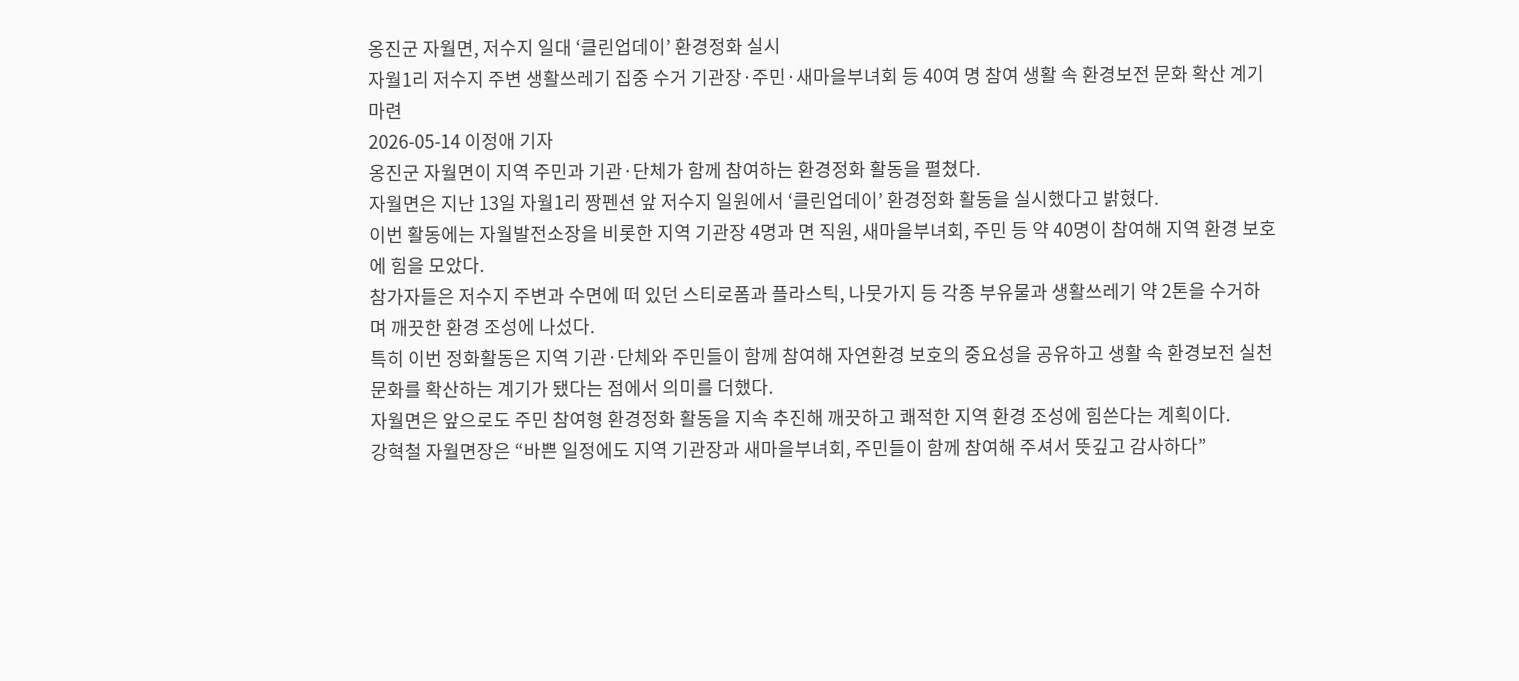옹진군 자월면, 저수지 일대 ‘클린업데이’ 환경정화 실시
자월1리 저수지 주변 생활쓰레기 집중 수거 기관장·주민·새마을부녀회 등 40여 명 참여 생활 속 환경보전 문화 확산 계기 마련
2026-05-14 이정애 기자
옹진군 자월면이 지역 주민과 기관·단체가 함께 참여하는 환경정화 활동을 펼쳤다.
자월면은 지난 13일 자월1리 짱펜션 앞 저수지 일원에서 ‘클린업데이’ 환경정화 활동을 실시했다고 밝혔다.
이번 활동에는 자월발전소장을 비롯한 지역 기관장 4명과 면 직원, 새마을부녀회, 주민 등 약 40명이 참여해 지역 환경 보호에 힘을 모았다.
참가자들은 저수지 주변과 수면에 떠 있던 스티로폼과 플라스틱, 나뭇가지 등 각종 부유물과 생활쓰레기 약 2톤을 수거하며 깨끗한 환경 조성에 나섰다.
특히 이번 정화활동은 지역 기관·단체와 주민들이 함께 참여해 자연환경 보호의 중요성을 공유하고 생활 속 환경보전 실천 문화를 확산하는 계기가 됐다는 점에서 의미를 더했다.
자월면은 앞으로도 주민 참여형 환경정화 활동을 지속 추진해 깨끗하고 쾌적한 지역 환경 조성에 힘쓴다는 계획이다.
강혁철 자월면장은 “바쁜 일정에도 지역 기관장과 새마을부녀회, 주민들이 함께 참여해 주셔서 뜻깊고 감사하다”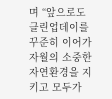며 “앞으로도 클린업데이를 꾸준히 이어가 자월의 소중한 자연환경을 지키고 모두가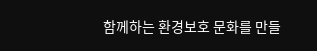함께하는 환경보호 문화를 만들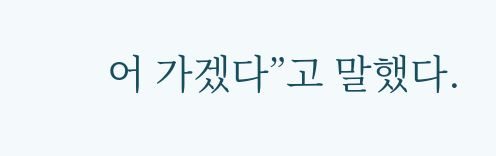어 가겠다”고 말했다.